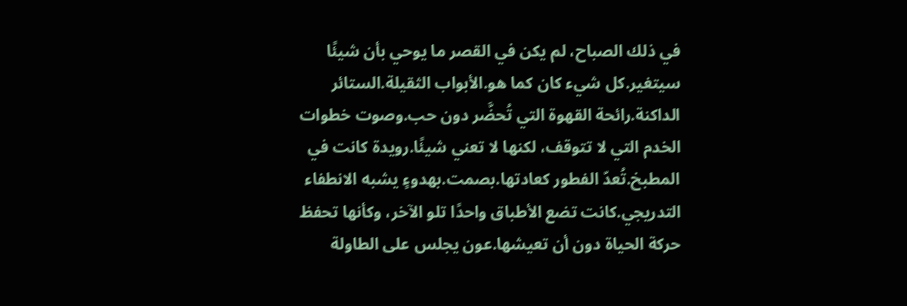في ذلك الصباح، لم يكن في القصر ما يوحي بأن شيئًا سيتغير.كل شيء كان كما هو.الأبواب الثقيلة.الستائر الداكنة.رائحة القهوة التي تُحضَّر دون حب.وصوت خطوات الخدم التي لا تتوقف، لكنها لا تعني شيئًا.رويدة كانت في المطبخ.تُعدّ الفطور كعادتها.بصمت.بهدوءٍ يشبه الانطفاء التدريجي.كانت تضع الأطباق واحدًا تلو الآخر، وكأنها تحفظ حركة الحياة دون أن تعيشها.عون يجلس على الطاولة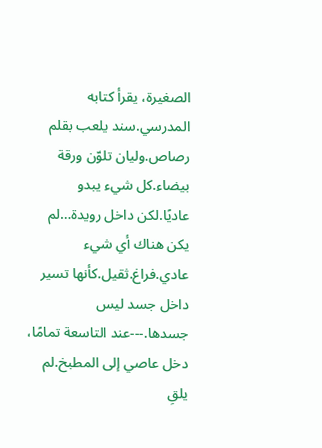الصغيرة، يقرأ كتابه المدرسي.سند يلعب بقلم رصاص.وليان تلوّن ورقة بيضاء.كل شيء يبدو عاديًا.لكن داخل رويدة…لم يكن هناك أي شيء عادي.فراغ.ثقيل.كأنها تسير داخل جسد ليس جسدها.---عند التاسعة تمامًا، دخل عاصي إلى المطبخ.لم يلقِ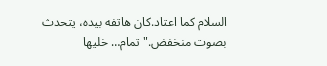السلام كما اعتاد.كان هاتفه بيده، يتحدث بصوت منخفض."تمام… خليها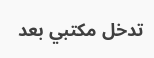تدخل مكتبي بعد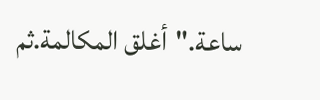ساعة."أغلق المكالمة.ثم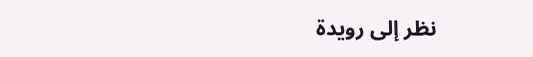نظر إلى رويدة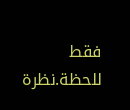فقط للحظة.نظرة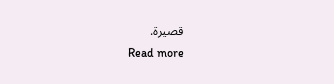قصيرة.
Read more